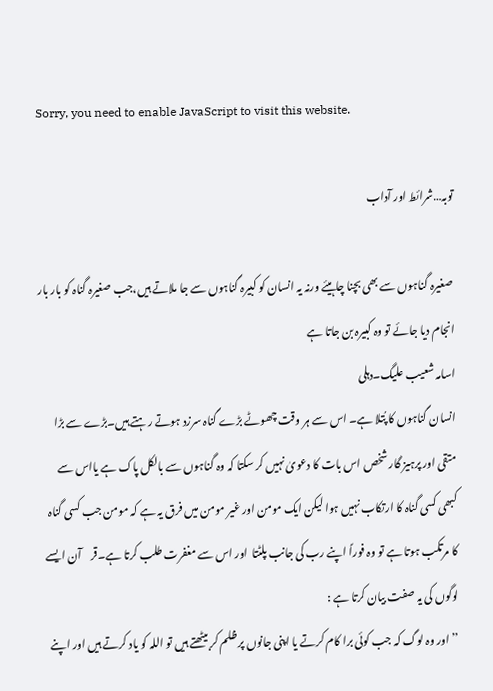Sorry, you need to enable JavaScript to visit this website.

توبہ…شرائط اور آداب

 صغیرہ گناہوں سے بھی بچنا چاہیئے ورنہ یہ انسان کو کبیرہ گناہوں سے جا ملاتے ہیں،جب صغیرہ گناہ کو بار بار انجام دیا جائے تو وہ کبیرہ بن جاتا ہے
اسامہ شعیب علیگ۔دہلی
انسان گناہوں کا پُتلا ہے۔ اس سے ہر وقت چھوٹے بڑے گناہ سرزد ہوتے رہتے ہیں۔بڑے سے بڑا متقی اور پرہیز گار شخص اس بات کا دعویٰ نہیں کر سکتا کہ وہ گناہوں سے بالکل پاک ہے یااس سے کبھی کسی گناہ کا ارتکاب نہیں ہوا لیکن ایک مومن اور غیر مومن میں فرق یہ ہے کہ مومن جب کسی گناہ کا مرتکب ہوتا ہے تو وہ فوراً اپنے رب کی جانب پلٹتا  اور اس سے مغفرت طلب کرتا ہے۔قر    آن ایسے لوگوں کی یہ صفت بیان کرتا ہے :
’’اور وہ لوگ کہ جب کوئی برا کام کرتے یا اپنی جانوں پر ظلم کر بیٹھتے ہیں تو اللہ کو یاد کرتے ہیں اور اپنے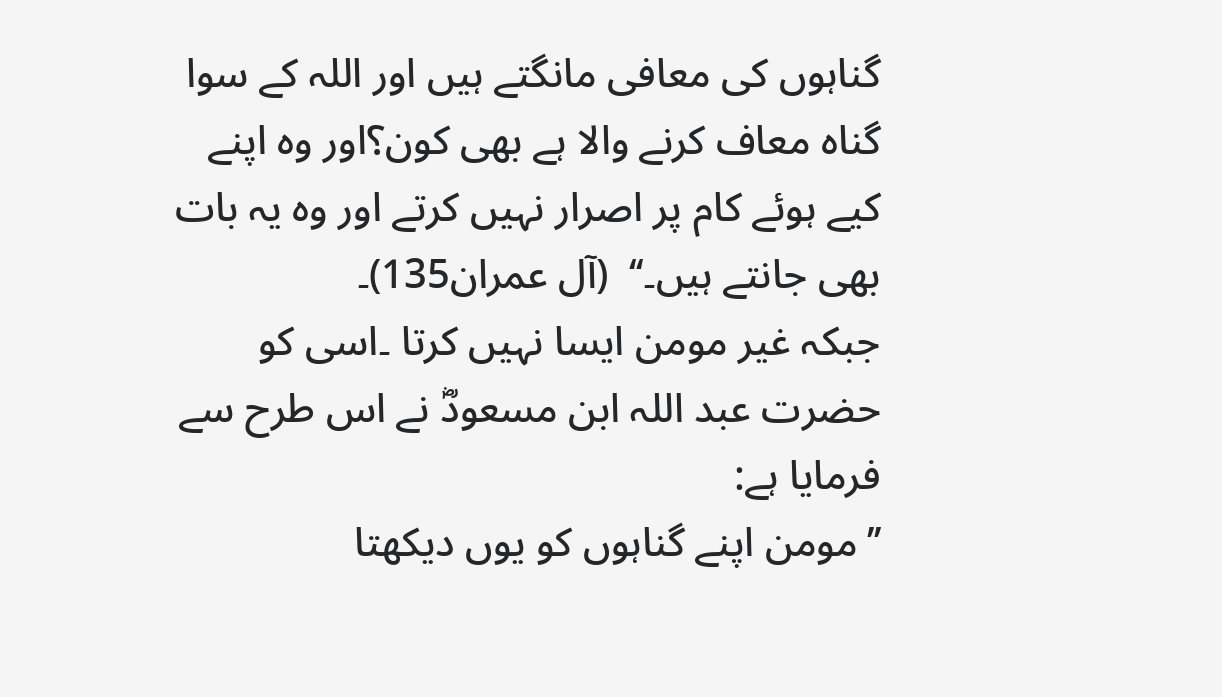گناہوں کی معافی مانگتے ہیں اور اللہ کے سوا گناہ معاف کرنے والا ہے بھی کون؟اور وہ اپنے کیے ہوئے کام پر اصرار نہیں کرتے اور وہ یہ بات بھی جانتے ہیں۔‘‘  (آل عمران135)۔
جبکہ غیر مومن ایسا نہیں کرتا ۔اسی کو حضرت عبد اللہ ابن مسعودؓ نے اس طرح سے فرمایا ہے:
’’مومن اپنے گناہوں کو یوں دیکھتا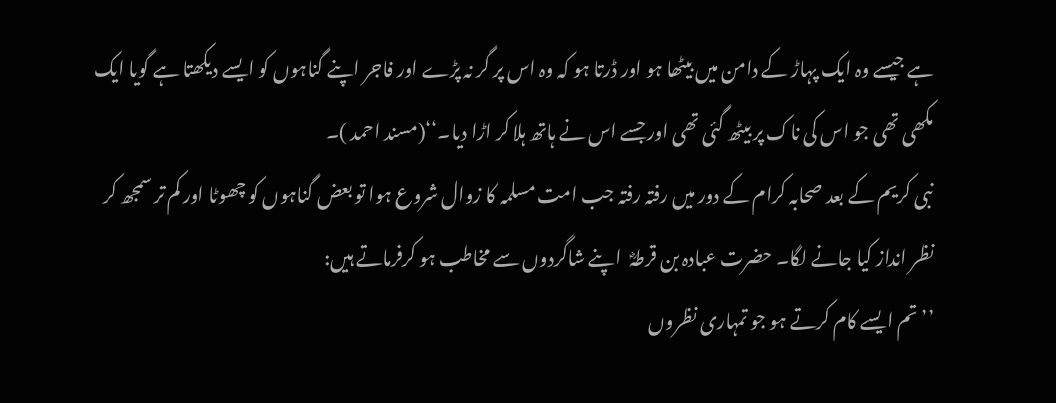ہے جیسے وہ ایک پہاڑ کے دامن میں بیٹھا ہو اور ڈرتا ہو کہ وہ اس پر گر نہ پڑے اور فاجر اپنے گناہوں کو ایسے دیکھتا ہے گویا ایک مکھی تھی جو اس کی ناک پر بیٹھ گئی تھی اور جسے اس نے ہاتھ ہلا کر اڑا دیا۔‘‘(مسند احمد )۔
نبی کریم کے بعد صحابہ کرام کے دور میں رفتہ رفتہ جب امت مسلمہ کا زوال شروع ہوا تو بعض گناہوں کو چھوٹا اور کم تر سمجھ کر نظر انداز کیا جانے لگا۔ حضرت عبادہ بن قرطہؓ  اپنے شاگردوں سے مخاطب ہو کرفرماتے ہیں:
’’تم ایسے کام کرتے ہو جو تمہاری نظروں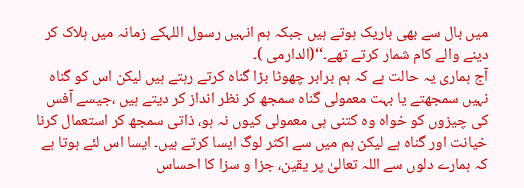میں بال سے بھی باریک ہوتے ہیں جبکہ ہم انہیں رسول اللہکے زمانہ میں ہلاک کر دینے والے کام شمار کرتے تھے۔‘‘(الدارمی )۔
آج ہماری یہ حالت ہے کہ ہم برابر چھوٹا بڑا گناہ کرتے رہتے ہیں لیکن اس کو گناہ نہیں سمجھتے یا بہت معمولی گناہ سمجھ کر نظر انداز کر دیتے ہیں ،جیسے آفس کی چیزوں کو خواہ وہ کتنی ہی معمولی کیوں نہ ہو، ذاتی سمجھ کر استعمال کرنا خیانت اور گناہ ہے لیکن ہم میں سے اکثر لوگ ایسا کرتے ہیں۔ ایسا اس لئے ہوتا ہے کہ ہمارے دلوں سے اللہ تعالیٰ پر یقین، جزا و سزا کا احساس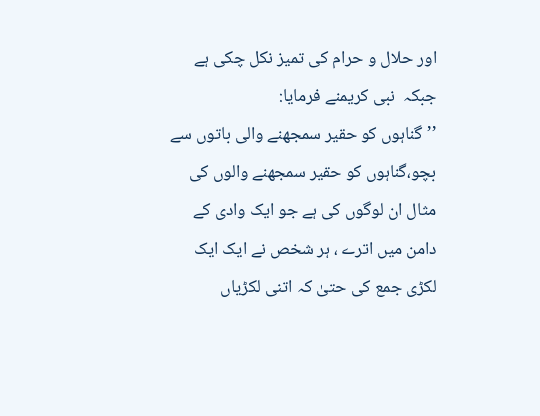اور حلال و حرام کی تمیز نکل چکی ہے جبکہ  نبی کریمنے فرمایا:
’’گناہوں کو حقیر سمجھنے والی باتوں سے بچو،گناہوں کو حقیر سمجھنے والوں کی مثال ان لوگوں کی ہے جو ایک وادی کے دامن میں اترے ، ہر شخص نے ایک ایک لکڑی جمع کی حتیٰ کہ اتنی لکڑیاں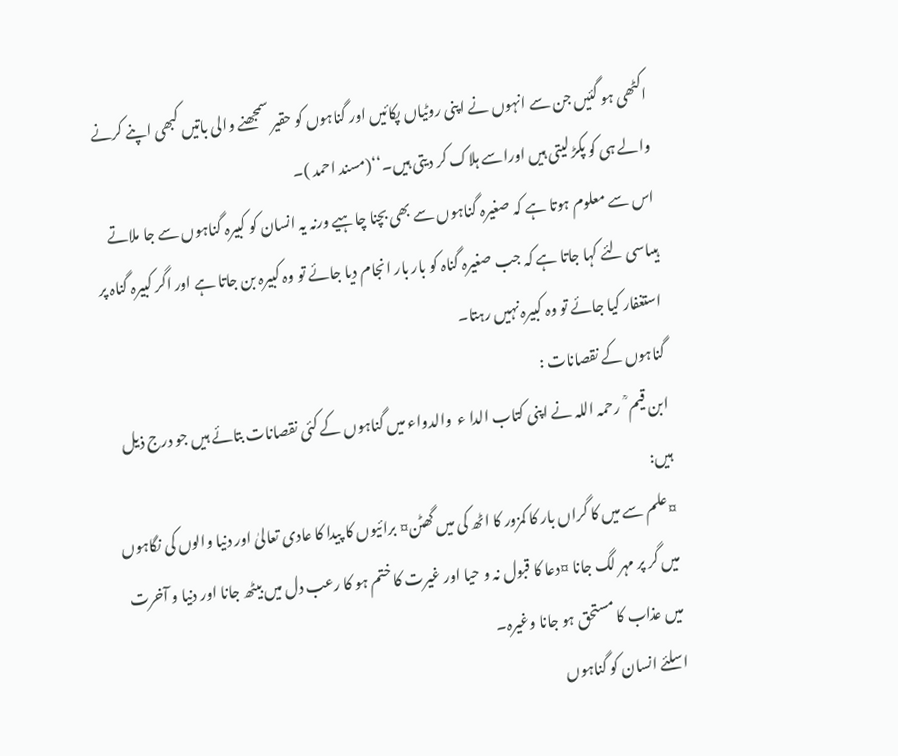اکٹھی ہو گئیں جن سے انہوں نے اپنی روٹیاں پکائیں اور گناہوں کو حقیر سمجھنے والی باتیں کبھی اپنے کرنے والے ہی کو پکڑ لیتی ہیں اوراسے ہلاک کر دیتی ہیں۔‘‘(مسند احمد )۔
اس سے معلوم ہوتا ہے کہ صغیرہ گناہوں سے بھی بچنا چاہیے ورنہ یہ انسان کو کبیرہ گناہوں سے جا ملاتے ہیںاسی لئے کہا جاتا ہے کہ جب صغیرہ گناہ کو بار بار انجام دیا جائے تو وہ کبیرہ بن جاتا ہے اور اگر کبیرہ گناہ پر استغفار کیا جائے تو وہ کبیرہ نہیں رہتا۔
گناہوں کے نقصانات :
ابن قیم ؒ  رحمہ اللہ نے اپنی کتاب الدا ء  والدواء میں گناہوں کے کئی نقصانات بتائے ہیں جو درج ذیل ہیں:
¤علم سے میں کا گراں بار کا کمزور کا اٹھ کی میں گھٹن¤ برائیوں کا پیدا کا عادی تعالیٰ اور دنیا والوں کی نگاہوں میں گر پر مہر لگ جانا ¤دعا کا قبول نہ و حیا اور غیرت کا ختم ہو کا رعب دل میں بیٹھ جانا اور دنیا و آخرت میں عذاب کا مستحق ہو جانا وغیرہ۔
اسلئے انسان کو گناہوں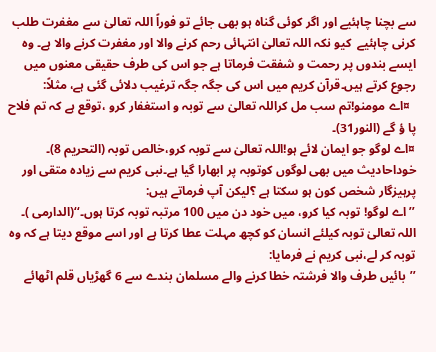سے بچنا چاہئیے اور اگر کوئی گناہ ہو بھی جائے تو فوراً اللہ تعالیٰ سے مغفرت طلب کرنی چاہئیے  کیو نکہ اللہ تعالیٰ انتہائی رحم کرنے والا اور مغفرت کرنے والا ہے۔ وہ ایسے بندوں پر رحمت و شفقت فرماتا ہے جو اس کی طرف حقیقی معنوں میں رجوع کرتے ہیں۔قرآن کریم میں اس کی جگہ جگہ ترغیب دلائی گئی ہے، مثلاً:
  ¤اے مومنو!تم سب مل کراللہ تعالیٰ سے توبہ و استغفار کرو ،توقع ہے کہ تم فلاح پا ؤ گے (النور31)۔
¤اے لوگو جو ایمان لائے ہو!اللہ تعالیٰ سے توبہ کرو،خالص توبہ (التحریم 8)۔
خوداحادیث میں بھی لوگوں کوتوبہ پر ابھارا گیا ہے۔نبی کریم سے زیادہ متقی اور پرہیزگار شخص کون ہو سکتا ہے ؟لیکن آپ فرماتے ہیں:
’’ اے لوگو! توبہ کیا کرو، میں خود دن میں 100 مرتبہ توبہ کرتا ہوں۔‘‘(الدارمی )۔
اللہ تعالیٰ توبہ کیلئے انسان کو کچھ مہلت عطا کرتا ہے اور اسے موقع دیتا ہے کہ وہ توبہ کر لے،نبی کریم نے فرمایا:
’’بائیں طرف والا فرشتہ خطا کرنے والے مسلمان بندے سے 6 گھڑیاں قلم اٹھائے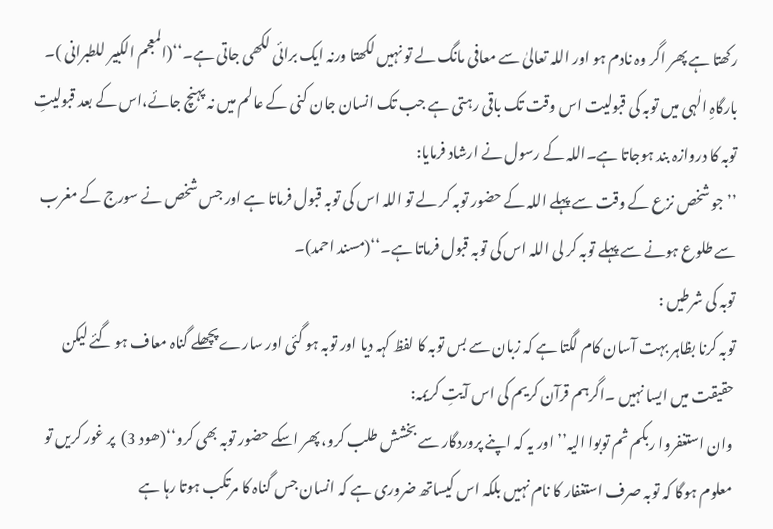رکھتا ہے پھر اگر وہ نادم ہو اور اللہ تعالیٰ سے معافی مانگ لے تو نہیں لکھتا ورنہ ایک برائی لکھی جاتی ہے۔‘‘(المعجم الکبیر للطبرانی )۔
بارگاہِ الٰہی میں توبہ کی قبولیت اس وقت تک باقی رہتی ہے جب تک انسان جان کنی کے عالم میں نہ پہنچ جائے،اس کے بعد قبولیتِ توبہ کا دروازہ بند ہوجاتا ہے۔اللہ کے رسول نے ارشاد فرمایا:
’’جو شخص نزع کے وقت سے پہلے اللہ کے حضور توبہ کر لے تو اللہ اس کی توبہ قبول فرماتا ہے اور جس شخص نے سورج کے مغرب سے طلوع ہونے سے پہلے توبہ کر لی اللہ اس کی توبہ قبول فرماتا ہے۔‘‘(مسند احمد)۔
توبہ کی شرطیں :
توبہ کرنا بظاہر بہت آسان کام لگتا ہے کہ زبان سے بس توبہ کا لفظ کہہ دیا اور توبہ ہو گئی اور سارے پچھلے گناہ معاف ہو گئے لیکن حقیقت میں ایسا نہیں ۔اگرہم قرآن کریم کی اس آیتِ کریمہ:
وان استغفروا ربکم ثم توبوا الیہ’’ اور یہ کہ اپنے پروردگار سے بخشش طلب کرو، پھر اسکے حضور توبہ بھی کرو‘‘(ھود 3)  پر غور کریں تو معلوم ہوگا کہ توبہ صرف استغفار کا نام نہیں بلکہ اس کیساتھ ضروری ہے کہ انسان جس گناہ کا مرتکب ہوتا رہا ہے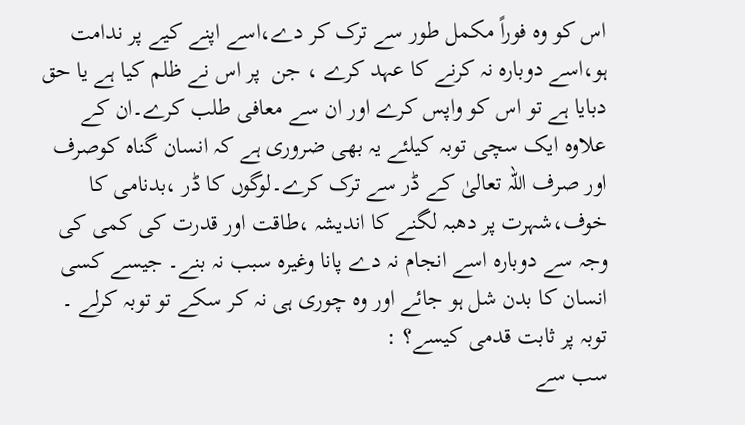اس کو وہ فوراً مکمل طور سے ترک کر دے،اسے اپنے کیے پر ندامت ہو،اسے دوبارہ نہ کرنے کا عہد کرے ، جن  پر اس نے ظلم کیا ہے یا حق دبایا ہے تو اس کو واپس کرے اور ان سے معافی طلب کرے۔ان کے علاوہ ایک سچی توبہ کیلئے یہ بھی ضروری ہے کہ انسان گناہ کوصرف اور صرف اللہ تعالیٰ کے ڈر سے ترک کرے۔لوگوں کا ڈر ،بدنامی کا خوف،شہرت پر دھبہ لگنے کا اندیشہ ،طاقت اور قدرت کی کمی کی وجہ سے دوبارہ اسے انجام نہ دے پانا وغیرہ سبب نہ بنے۔ جیسے کسی انسان کا بدن شل ہو جائے اور وہ چوری ہی نہ کر سکے تو توبہ کرلے ۔
توبہ پر ثابت قدمی کیسے؟ :
سب سے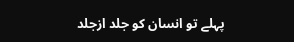پہلے تو انسان کو جلد ازجلد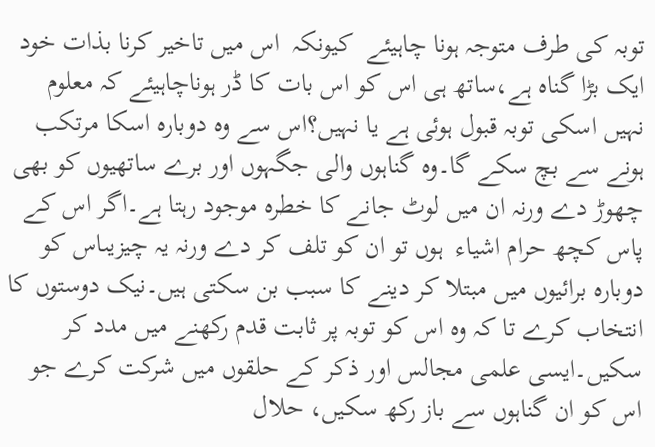توبہ کی طرف متوجہ ہونا چاہیئے  کیونکہ  اس میں تاخیر کرنا بذات خود ایک بڑا گناہ ہے،ساتھ ہی اس کو اس بات کا ڈر ہوناچاہیئے کہ معلوم نہیں اسکی توبہ قبول ہوئی ہے یا نہیں؟اس سے وہ دوبارہ اسکا مرتکب ہونے سے بچ سکے گا۔وہ گناہوں والی جگہوں اور برے ساتھیوں کو بھی چھوڑ دے ورنہ ان میں لوٹ جانے کا خطرہ موجود رہتا ہے۔اگر اس کے پاس کچھ حرام اشیاء  ہوں تو ان کو تلف کر دے ورنہ یہ چیزیںاس کو دوبارہ برائیوں میں مبتلا کر دینے کا سبب بن سکتی ہیں۔نیک دوستوں کا انتخاب کرے تا کہ وہ اس کو توبہ پر ثابت قدم رکھنے میں مدد کر سکیں۔ایسی علمی مجالس اور ذکر کے حلقوں میں شرکت کرے جو اس کو ان گناہوں سے باز رکھ سکیں، حلال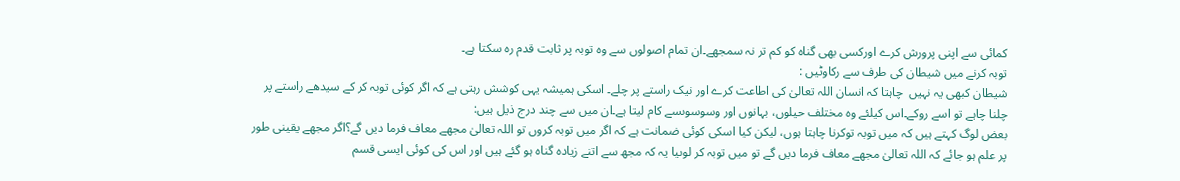کمائی سے اپنی پرورش کرے اورکسی بھی گناہ کو کم تر نہ سمجھے۔ان تمام اصولوں سے وہ توبہ پر ثابت قدم رہ سکتا ہے۔
توبہ کرنے میں شیطان کی طرف سے رکاوٹیں :
شیطان کبھی یہ نہیں  چاہتا کہ انسان اللہ تعالیٰ کی اطاعت کرے اور نیک راستے پر چلے۔ اسکی ہمیشہ یہی کوشش رہتی ہے کہ اگر کوئی توبہ کر کے سیدھے راستے پر چلنا چاہے تو اسے روکے۔اس کیلئے وہ مختلف حیلوں، بہانوں اور وسوسوںسے کام لیتا ہے۔ان میں سے چند درج ذیل ہیں:
بعض لوگ کہتے ہیں کہ میں توبہ توکرنا چاہتا ہوں، لیکن کیا اسکی کوئی ضمانت ہے کہ اگر میں توبہ کروں تو اللہ تعالیٰ مجھے معاف فرما دیں گے؟اگر مجھے یقینی طور پر علم ہو جائے کہ اللہ تعالیٰ مجھے معاف فرما دیں گے تو میں توبہ کر لوںیا یہ کہ مجھ سے اتنے زیادہ گناہ ہو گئے ہیں اور اس کی کوئی ایسی قسم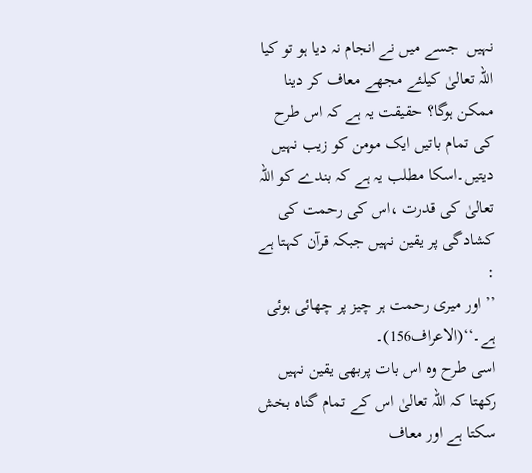نہیں  جسے میں نے انجام نہ دیا ہو تو کیا اللہ تعالیٰ کیلئے مجھے معاف کر دینا ممکن ہوگا؟ حقیقت یہ ہے کہ اس طرح کی تمام باتیں ایک مومن کو زیب نہیں دیتیں۔اسکا مطلب یہ ہے کہ بندے کو اللہ تعالیٰ کی قدرت ،اس کی رحمت کی کشادگی پر یقین نہیں جبکہ قرآن کہتا ہے :
’’اور میری رحمت ہر چیز پر چھائی ہوئی ہے۔‘‘(الاعراف156)۔
اسی طرح وہ اس بات پربھی یقین نہیں رکھتا کہ اللہ تعالیٰ اس کے تمام گناہ بخش سکتا ہے اور معاف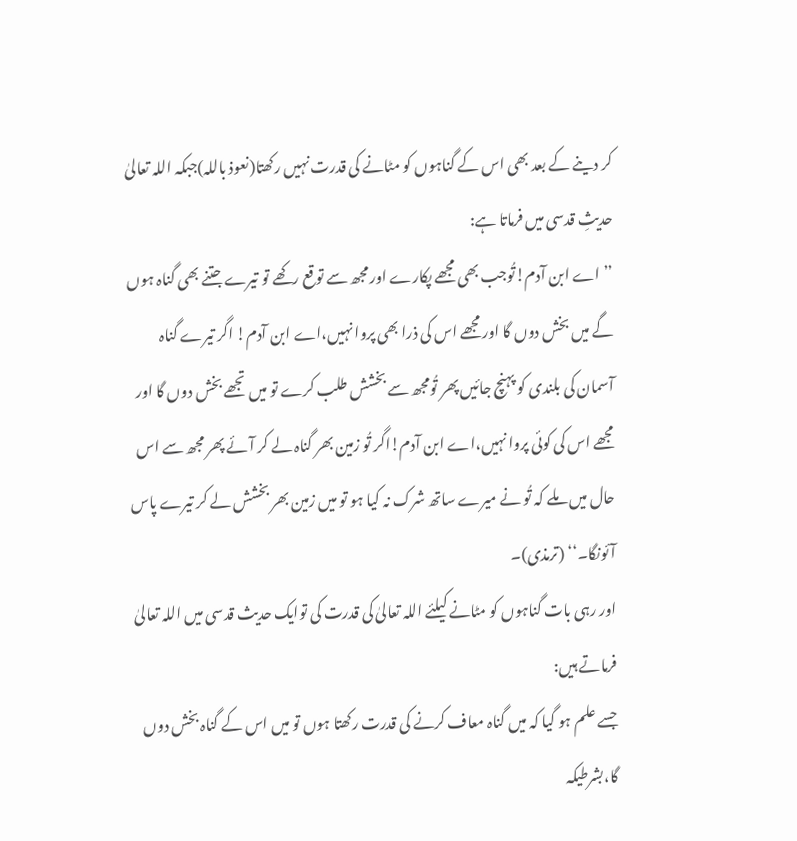کر دینے کے بعد بھی اس کے گناہوں کو مٹانے کی قدرت نہیں رکھتا(نعوذ باللہ)جبکہ اللہ تعالیٰ حدیثِ قدسی میں فرماتا ہے:
’’اے ابن آدم!تُوجب بھی مجھے پکارے اور مجھ سے توقع رکھے تو تیرے جتنے بھی گناہ ہوں گے میں بخش دوں گا اور مجھے اس کی ذرا بھی پروا نہیں،اے ابن آدم! اگر تیرے گناہ آسمان کی بلندی کو پہنچ جائیں پھر تُومجھ سے بخشش طلب کرے تو میں تجھے بخش دوں گا اور مجھے اس کی کوئی پروا نہیں،اے ابن آدم!اگر تُو زمین بھر گناہ لے کر آئے پھر مجھ سے اس حال میں ملے کہ تُو نے میرے ساتھ شرک نہ کیا ہو تو میں زمین بھر بخشش لے کر تیرے پاس آئونگا۔‘‘ (ترمذی)۔
اور رہی بات گناہوں کو مٹانے کیلئے اللہ تعالیٰ کی قدرت کی توایک حدیث قدسی میں اللہ تعالیٰ فرماتے ہیں:
جسے علم ہو گیا کہ میں گناہ معاف کرنے کی قدرت رکھتا ہوں تو میں اس کے گناہ بخش دوں گا،بشرطیکہ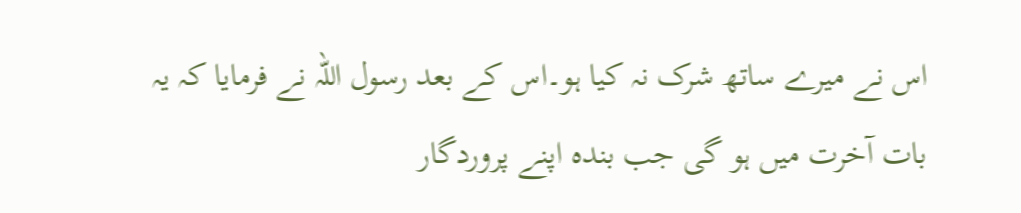اس نے میرے ساتھ شرک نہ کیا ہو۔اس کے بعد رسول اللہ نے فرمایا کہ یہ بات آخرت میں ہو گی جب بندہ اپنے پروردگار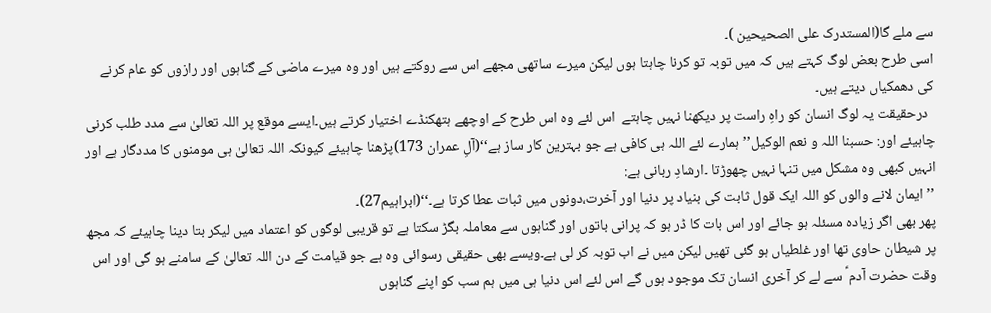سے ملے گا(المستدرک علی الصحیحین )۔
اسی طرح بعض لوگ کہتے ہیں کہ میں توبہ تو کرنا چاہتا ہوں لیکن میرے ساتھی مجھے اس سے روکتے ہیں اور وہ میرے ماضی کے گناہوں اور رازوں کو عام کرنے کی دھمکیاں دیتے ہیں۔
  درحقیقت یہ لوگ انسان کو راہِ راست پر دیکھنا نہیں چاہتے  اس لئے وہ اس طرح کے اوچھے ہتھکنڈے اختیار کرتے ہیں۔ایسے موقع پر اللہ تعالیٰ سے مدد طلب کرنی چاہیئے اور: حسبنا اللہ و نعم الوکیل’’ہمارے لئے اللہ ہی کافی ہے جو بہترین کار ساز ہے‘‘(آلِ عمران 173)پڑھنا چاہیئے کیونکہ اللہ تعالیٰ ہی مومنوں کا مددگار ہے اور انہیں کبھی وہ مشکل میں تنہا نہیں چھوڑتا ۔ارشادِ ربانی ہے:
’’ایمان لانے والوں کو اللہ ایک قول ثابت کی بنیاد پر دنیا اور آخرت،دونوں میں ثبات عطا کرتا ہے۔‘‘(ابراہیم27)۔
پھر بھی اگر زیادہ مسئلہ ہو جائے اور اس بات کا ڈر ہو کہ پرانی باتوں اور گناہوں سے معاملہ بگڑ سکتا ہے تو قریبی لوگوں کو اعتماد میں لیکر بتا دینا چاہیئے کہ مجھ پر شیطان حاوی تھا اور غلطیاں ہو گئی تھیں لیکن میں نے اب توبہ کر لی ہے۔ویسے بھی حقیقی رسوائی وہ ہے جو قیامت کے دن اللہ تعالیٰ کے سامنے ہو گی اور اس وقت حضرت آدم ؑ سے لے کر آخری انسان تک موجود ہوں گے اس لئے اس دنیا ہی میں ہم سب کو اپنے گناہوں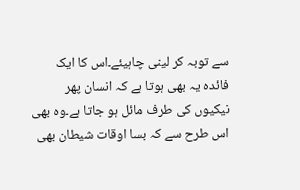سے توبہ کر لینی چاہیئے۔اس کا ایک فائدہ یہ بھی ہوتا ہے کہ انسان پھر نیکیوں کی طرف مائل ہو جاتا ہے۔وہ بھی اس طرح سے کہ بسا اوقات شیطان بھی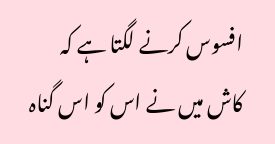افسوس کرنے لگتا ہے کہ کاش میں نے اس کو اس گناہ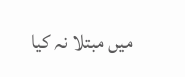میں مبتلا نہ کیا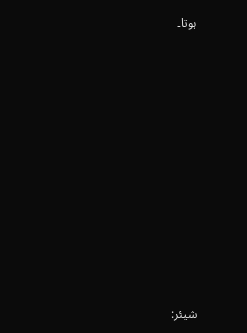ہوتا۔












شیئر: